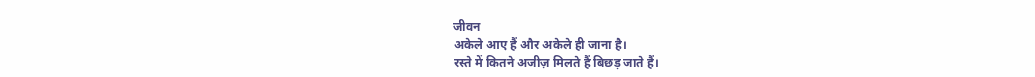जीवन
अकेले आए हैं और अकेले ही जाना है।
रस्ते में कितने अजीज़ मिलते हैं बिछड़ जाते हैं।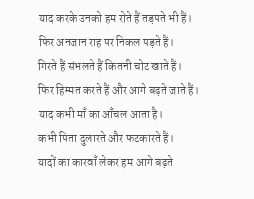याद करके उनको हम रोते हैं तड़पते भी हैं।
फिर अनजान राह पर निकल पड़ते हैं।
गिरते हैं संभलते हैं कितनी चोट खाते हैं।
फिर हिम्मत करते हैं और आगे बढ़ते जाते हैं।
याद कभी माँ का आँचल आता है।
कभी पिता दुलारते और फटकारते हैं।
यादों का कारवाँ लेकर हम आगे बढ़ते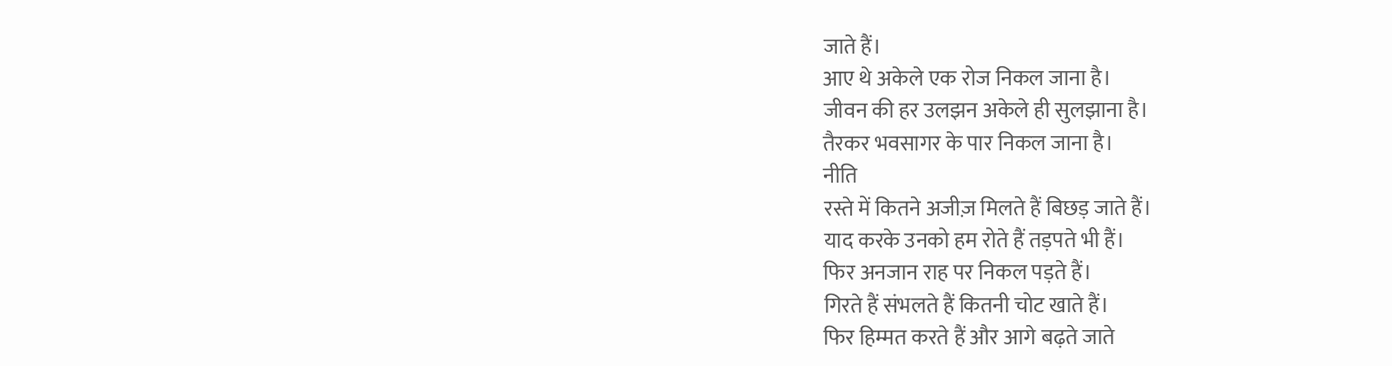जाते हैं।
आए थे अकेले एक रोज निकल जाना है।
जीवन की हर उलझन अकेले ही सुलझाना है।
तैरकर भवसागर के पार निकल जाना है।
नीति
रस्ते में कितने अजीज़ मिलते हैं बिछड़ जाते हैं।
याद करके उनको हम रोते हैं तड़पते भी हैं।
फिर अनजान राह पर निकल पड़ते हैं।
गिरते हैं संभलते हैं कितनी चोट खाते हैं।
फिर हिम्मत करते हैं और आगे बढ़ते जाते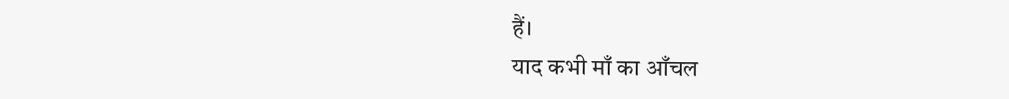हैं।
याद कभी माँ का आँचल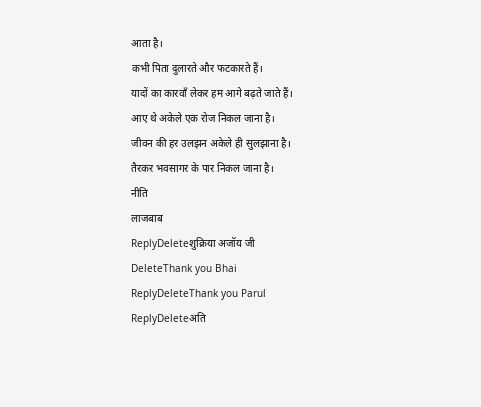आता है।
कभी पिता दुलारते और फटकारते हैं।
यादों का कारवाँ लेकर हम आगे बढ़ते जाते हैं।
आए थे अकेले एक रोज निकल जाना है।
जीवन की हर उलझन अकेले ही सुलझाना है।
तैरकर भवसागर के पार निकल जाना है।
नीति
लाजबाब
ReplyDeleteशुक्रिया अजॉय जी
DeleteThank you Bhai
ReplyDeleteThank you Parul
ReplyDeleteअति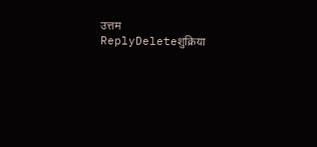उत्तम
ReplyDeleteशुक्रिया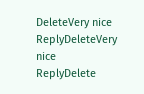DeleteVery nice
ReplyDeleteVery nice
ReplyDelete